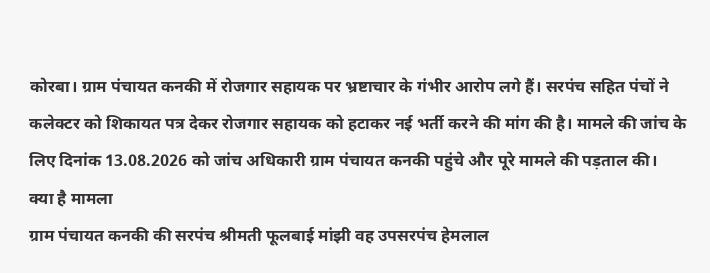कोरबा। ग्राम पंचायत कनकी में रोजगार सहायक पर भ्रष्टाचार के गंभीर आरोप लगे हैं। सरपंच सहित पंचों ने कलेक्टर को शिकायत पत्र देकर रोजगार सहायक को हटाकर नई भर्ती करने की मांग की है। मामले की जांच के लिए दिनांक 13.08.2026 को जांच अधिकारी ग्राम पंचायत कनकी पहुंचे और पूरे मामले की पड़ताल की।
क्या है मामला
ग्राम पंचायत कनकी की सरपंच श्रीमती फूलबाई मांझी वह उपसरपंच हेमलाल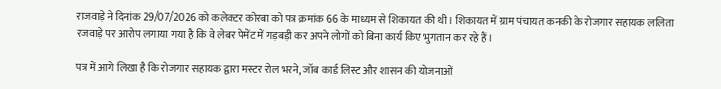राजवाड़े ने दिनांक 29/07/2026 को कलेक्टर कोरबा को पत्र क्रमांक 66 के माध्यम से शिकायत की थी। शिकायत में ग्राम पंचायत कनकी के रोजगार सहायक ललिता रजवाड़े पर आरोप लगाया गया है कि वे लेबर पेमेंट में गड़बड़ी कर अपने लोगों को बिना कार्य किए भुगतान कर रहे हैं।

पत्र में आगे लिखा है कि रोजगार सहायक द्वारा मस्टर रोल भरने, जॉब कार्ड लिस्ट और शासन की योजनाओं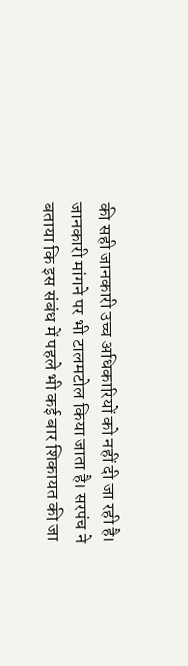की सही जानकारी उच्च अधिकारियों को नहीं दी जा रही है। जानकारी मांगने पर भी टालमटोल किया जाता है। सरपंच ने बताया कि इस संबंध में पहले भी कई बार शिकायत की जा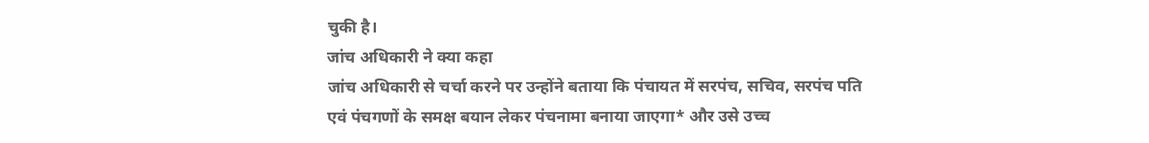चुकी है।
जांच अधिकारी ने क्या कहा
जांच अधिकारी से चर्चा करने पर उन्होंने बताया कि पंचायत में सरपंच, सचिव, सरपंच पति एवं पंचगणों के समक्ष बयान लेकर पंचनामा बनाया जाएगा* और उसे उच्च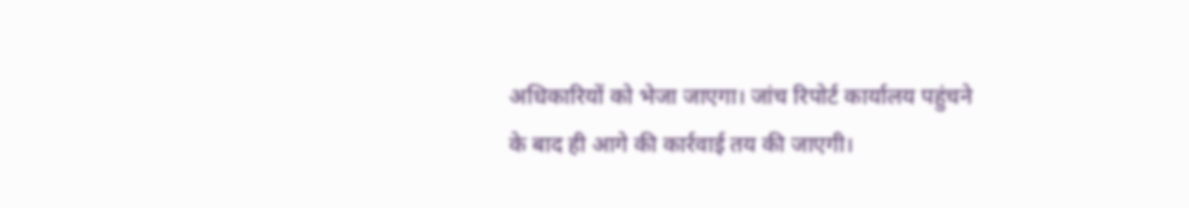अधिकारियों को भेजा जाएगा। जांच रिपोर्ट कार्यालय पहुंचने के बाद ही आगे की कार्रवाई तय की जाएगी।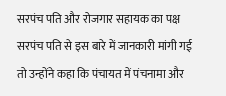सरपंच पति और रोजगार सहायक का पक्ष
सरपंच पति से इस बारे में जानकारी मांगी गई तो उन्होंने कहा कि पंचायत में पंचनामा और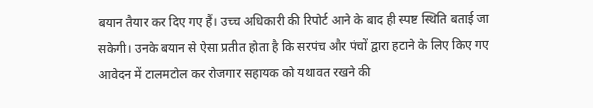बयान तैयार कर दिए गए हैं। उच्च अधिकारी की रिपोर्ट आने के बाद ही स्पष्ट स्थिति बताई जा सकेगी। उनके बयान से ऐसा प्रतीत होता है कि सरपंच और पंचों द्वारा हटाने के लिए किए गए आवेदन में टालमटोल कर रोजगार सहायक को यथावत रखने की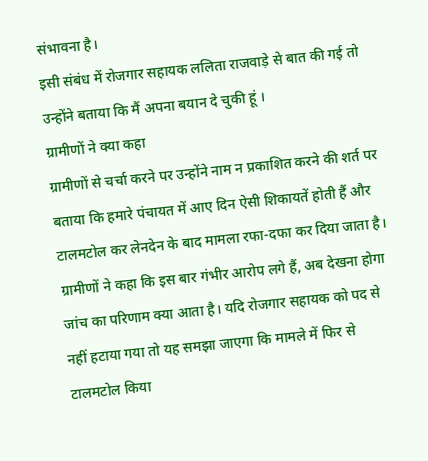संभावना है।
इसी संबंध में रोजगार सहायक ललिता राजवाड़े से बात की गई तो उन्होंने बताया कि मैं अपना बयान दे चुकी हूं ।
ग्रामीणों ने क्या कहा
ग्रामीणों से चर्चा करने पर उन्होंने नाम न प्रकाशित करने की शर्त पर बताया कि हमारे पंचायत में आए दिन ऐसी शिकायतें होती हैं और टालमटोल कर लेनदेन के बाद मामला रफा-दफा कर दिया जाता है। ग्रामीणों ने कहा कि इस बार गंभीर आरोप लगे हैं, अब देखना होगा जांच का परिणाम क्या आता है। यदि रोजगार सहायक को पद से नहीं हटाया गया तो यह समझा जाएगा कि मामले में फिर से टालमटोल किया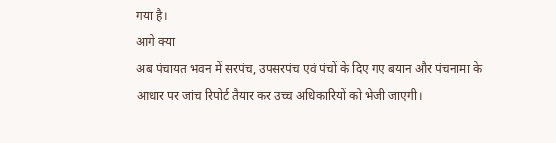गया है।
आगे क्या
अब पंचायत भवन में सरपंच, उपसरपंच एवं पंचों के दिए गए बयान और पंचनामा के आधार पर जांच रिपोर्ट तैयार कर उच्च अधिकारियों को भेजी जाएगी।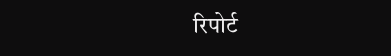रिपोर्ट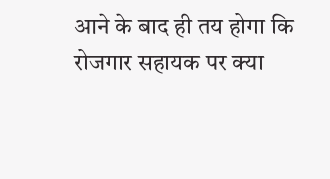आने के बाद ही तय होगा कि रोजगार सहायक पर क्या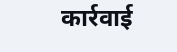कार्रवाई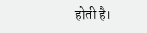होती है।